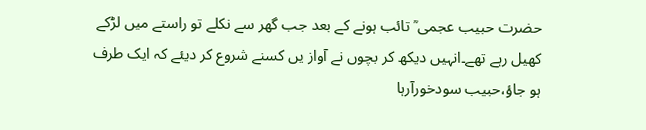حضرت حبیب عجمی ؒ تائب ہونے کے بعد جب گھر سے نکلے تو راستے میں لڑکے کھیل رہے تھے۔انہیں دیکھ کر بچوں نے آواز یں کسنے شروع کر دیئے کہ ایک طرف ہو جاؤ،حبیب سودخورآرہا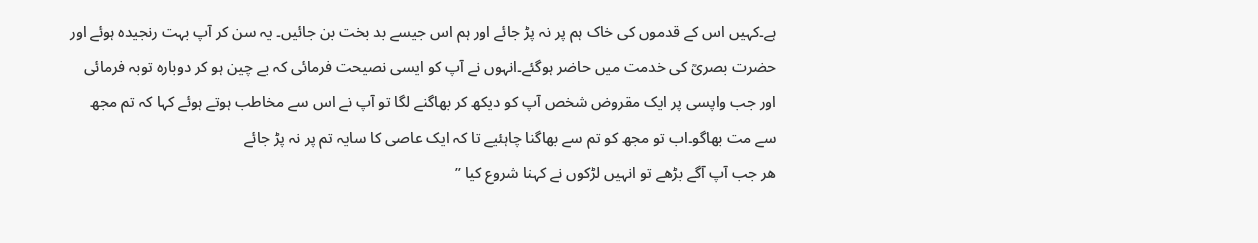ہے۔کہیں اس کے قدموں کی خاک ہم پر نہ پڑ جائے اور ہم اس جیسے بد بخت بن جائیں۔ یہ سن کر آپ بہت رنجیدہ ہوئے اور حضرت بصریؒ کی خدمت میں حاضر ہوگئے۔انہوں نے آپ کو ایسی نصیحت فرمائی کہ بے چین ہو کر دوبارہ توبہ فرمائی اور جب واپسی پر ایک مقروض شخص آپ کو دیکھ کر بھاگنے لگا تو آپ نے اس سے مخاطب ہوتے ہوئے کہا کہ تم مجھ سے مت بھاگو۔اب تو مجھ کو تم سے بھاگنا چاہئیے تا کہ ایک عاصی کا سایہ تم پر نہ پڑ جائے
ھر جب آپ آگے بڑھے تو انہیں لڑکوں نے کہنا شروع کیا ’’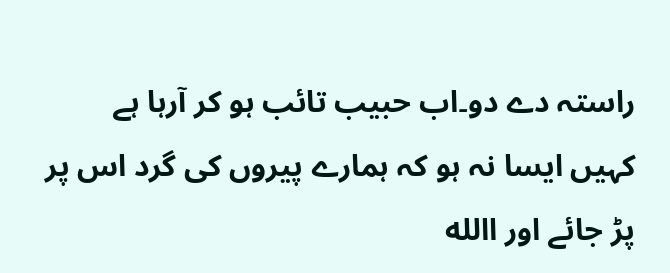راستہ دے دو۔اب حبیب تائب ہو کر آرہا ہے کہیں ایسا نہ ہو کہ ہمارے پیروں کی گرد اس پر پڑ جائے اور االله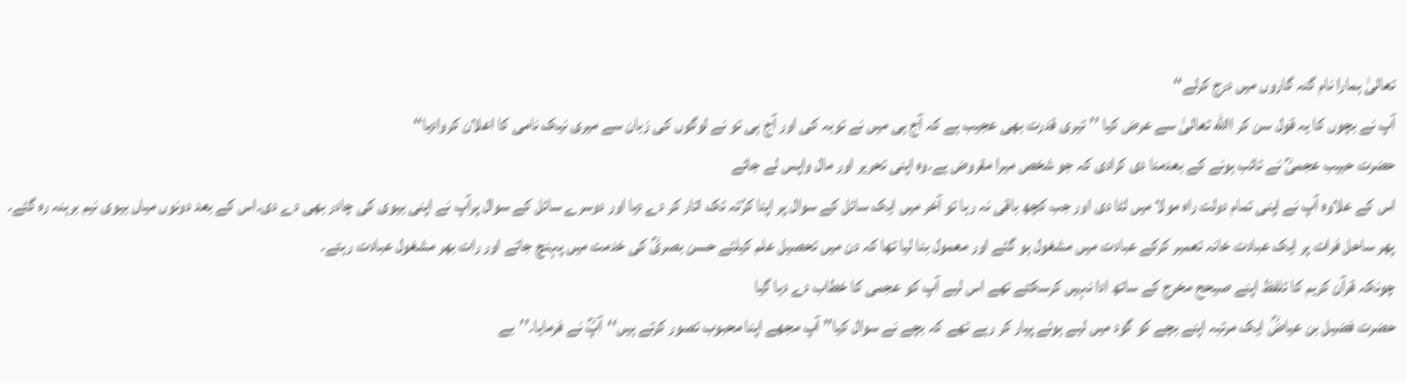تعالیٰ ہمارا نام گنہ گاروں میں درج کرلے‘‘
آپ نے بچوں کا یہ قول سن کر االله تعالیٰ سے عرض کیا ’’تیری قدرت بھی عجیب ہے کہ آج ہی میں نے توبہ کی اور آج ہی تو نے لوگوں کی زبان سے میری نیک نامی کا اعلان کروادیا‘‘
حضرت حبیب عجمیؒ نے تائب ہونے کے بعدمنا دی کرادی کہ جو شخص میرا مقروض ہے۔وہ اپنی تحریر اور مال واپس لے جائے
اس کے علاوہ آپ نے اپنی تمام دولت راہ مولا میں لٹا دی اور جب کچھ باقی نہ رہا تو آخر میں ایک سائل کے سوال پر اپنا کرُتہ تک اتار کر دے دیا اور دوسرے سائل کے سوال پرآپ نے اپنی بیوی کی چادر بھی دے دی۔اس کے بعد دونوں میاں بیوی نیم برہنہ رہ گئے۔
پھر ساحل فرات پر ایک عبادت خانہ تعمیر کرکے عبادت میں مشغول ہو گئے اور معمول بنا لیا تھا کہ دن میں تحصیل علم کیلئے حسن بصریؒ کی خدمت میں پہنچ جاتے اور رات بھر مشغول عبادت رہتے۔
چونکہ قرآن کریم کا تلفظ اپنے صیحح مخرج کے ساتھ ادا نہیں کرسکتے تھے اس لیے آپ کو عجمی کا خطاب دے دیا گیا
حضرت فضیل بن عیاضؒ ایک مرتبہ اپنے بچے کو گود میں لیے ہوئے پیار کر رہے تھے کہ بچے نے سوال کیا’’ آپ مجھے اپنا محبوب تصور کرتے ہیں‘‘آپؒ نے فرمایا۔’’بے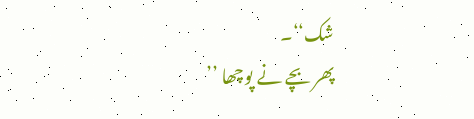شک‘‘۔
پھر بچے نے پوچھا ’’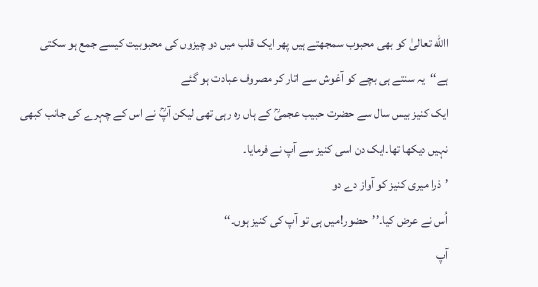االله تعالیٰ کو بھی محبوب سمجھتے ہیں پھر ایک قلب میں دو چیزوں کی محبوبیت کیسے جمع ہو سکتی ہے‘‘یہ سنتے ہی بچے کو آغوش سے اتار کر مصروف عبادت ہو گئے
ایک کنیز بیس سال سے حضرت حبیب عجمیؒ کے ہاں رہ رہی تھی لیکن آپؒ نے اس کے چہرے کی جانب کبھی نہیں دیکھا تھا۔ایک دن اسی کنیز سے آپ نے فرمایا۔
’ذرا میری کنیز کو آواز دے دو
اُس نے عرض کیا۔’’حضور!میں ہی تو آپ کی کنیز ہوں۔‘‘
آپ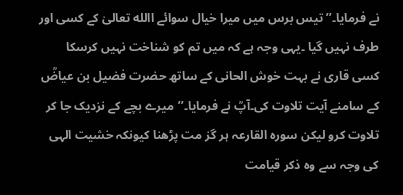نے فرمایا۔’’تیس برس میں میرا خیال سوائے االله تعالیٰ کے کسی اور طرف نہیں گیا ۔یہی وجہ ہے کہ میں تم کو شناخت نہیں کرسکا
کسی قاری نے بہت خوش الحانی کے ساتھ حضرت فضیل بن عیاضؒ کے سامنے آیت تلاوت کی۔آپؒ نے فرمایا۔’’میرے بچے کے نزدیک جا کر تلاوت کرو لیکن سورہ القارعہ ہر گز مت پڑھنا کیونکہ خشیت الہی کی وجہ سے وہ ذکر قیامت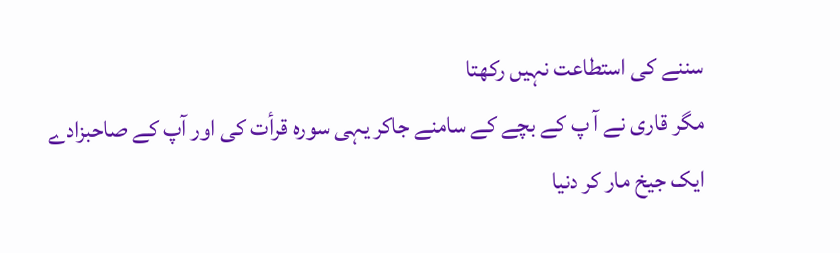سننے کی استطاعت نہیں رکھتا
مگر قاری نے آ پ کے بچے کے سامنے جاکر یہی سورہ قرأت کی اور آپ کے صاحبزادے ایک جیخ مار کر دنیا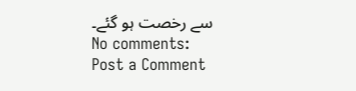سے رخصت ہو گئے۔
No comments:
Post a Comment